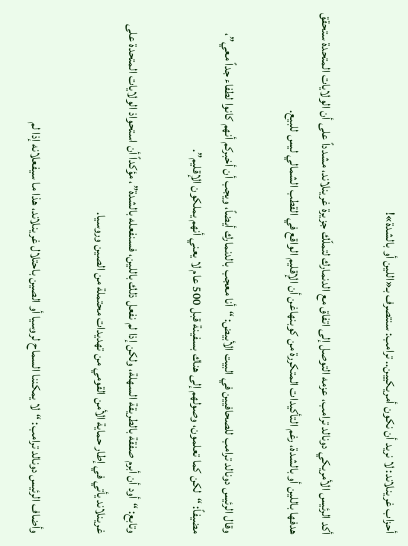أحزاب غرينلاند: لا نريد أن نكون أمريكيين.. ترامب: سنتصرف بـ«اللين أو بالشدة»!

أكد الرئيس الأمريكي دونالد ترامب، عزمه التوصل إلى اتفاق مع الدنمارك لتملّك جزيرة غرينلاند، مشدداً على أن الولايات المتحدة ستحقق هدفها باللين أو بالشدة، رغم التأكيدات المتكررة من كوبنهاغن أن الإقليم الواقع في القطب الشمالي ليس للبيع.

وقال الرئيس دونالد ترامب للصحافيين في البيت الأبيض: “أنا معجب بالدنمارك أيضاً، ويجب أن أخبركم أنهم كانوا لطفاء جداً معي”، مضيفاً: “لكن كما تعلمون، وصولهم إلى هناك بسفينة قبل 500 عام لا يعني أنهم يملكون الإقليم”.

وتابع: “أود أن أبرم صفقة بالطريقة السهلة، ولكن إذا لم نفعل ذلك باللين، فسنفعله بالشدة”، مؤكداً أن استحواذ الولايات المتحدة على غرينلاند يأتي في إطار حماية الأمن القومي من تهديدات محتملة من الصين وروسيا.

وأضاف الرئيس دونالد ترامب: “لا يمكننا السماح لروسيا أو الصين باحتلال غرينلاند، هذا ما سيفعلانه إذا لم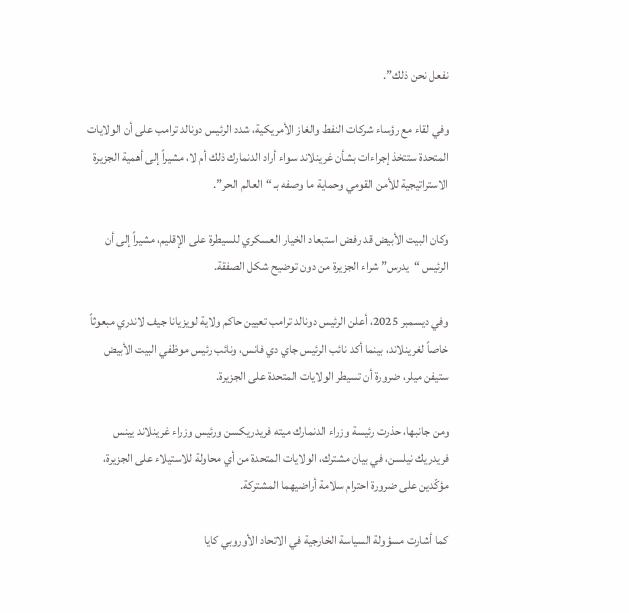نفعل نحن ذلك”.

وفي لقاء مع رؤساء شركات النفط والغاز الأمريكية، شدد الرئيس دونالد ترامب على أن الولايات المتحدة ستتخذ إجراءات بشأن غرينلاند سواء أراد الدنمارك ذلك أم لا، مشيراً إلى أهمية الجزيرة الاستراتيجية للأمن القومي وحماية ما وصفه بـ “العالم الحر”.

وكان البيت الأبيض قد رفض استبعاد الخيار العسكري للسيطرة على الإقليم، مشيراً إلى أن الرئيس “يدرس” شراء الجزيرة من دون توضيح شكل الصفقة.

وفي ديسمبر 2025، أعلن الرئيس دونالد ترامب تعيين حاكم ولاية لويزيانا جيف لاندري مبعوثاً خاصاً لغرينلاند، بينما أكد نائب الرئيس جاي دي فانس، ونائب رئيس موظفي البيت الأبيض ستيفن ميلر، ضرورة أن تسيطر الولايات المتحدة على الجزيرة.

ومن جانبها، حذرت رئيسة وزراء الدنمارك ميته فريدريكسن ورئيس وزراء غرينلاند يينس فريدريك نيلسن، في بيان مشترك، الولايات المتحدة من أي محاولة للاستيلاء على الجزيرة، مؤكّدين على ضرورة احترام سلامة أراضيهما المشتركة.

كما أشارت مسؤولة السياسة الخارجية في الاتحاد الأوروبي كايا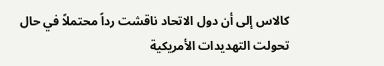كالاس إلى أن دول الاتحاد ناقشت رداً محتملاً في حال تحولت التهديدات الأمريكية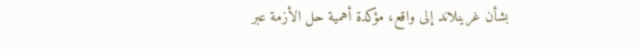بشأن غرينلاند إلى واقع، مؤكدة أهمية حل الأزمة عبر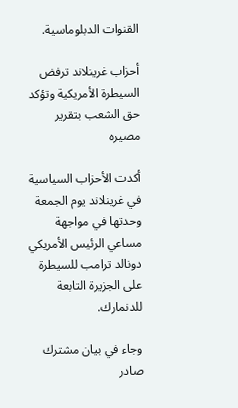القنوات الدبلوماسية.

أحزاب غرينلاند ترفض السيطرة الأمريكية وتؤكد حق الشعب بتقرير مصيره

أكدت الأحزاب السياسية في غرينلاند يوم الجمعة وحدتها في مواجهة مساعي الرئيس الأمريكي دونالد ترامب للسيطرة على الجزيرة التابعة للدنمارك.

وجاء في بيان مشترك صادر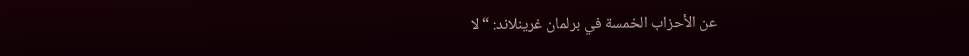عن الأحزاب الخمسة في برلمان غرينلاند: “لا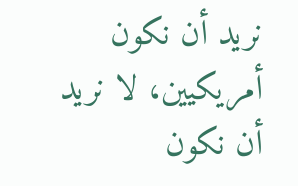نريد أن نكون أمريكيين، لا نريد أن نكون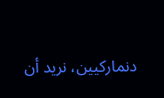دنماركيين، نريد أن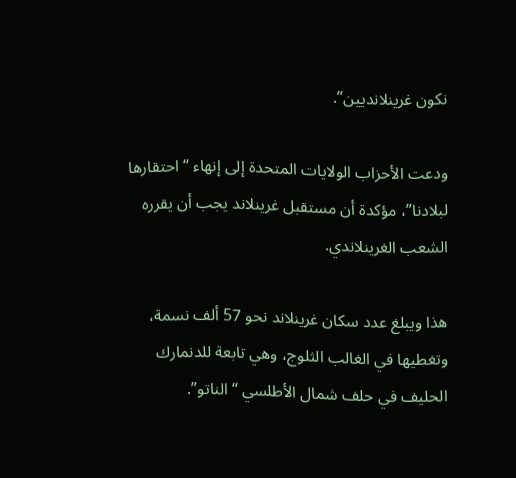نكون غرينلانديين”.

ودعت الأحزاب الولايات المتحدة إلى إنهاء “احتقارها لبلادنا”، مؤكدة أن مستقبل غرينلاند يجب أن يقرره الشعب الغرينلاندي.

هذا ويبلغ عدد سكان غرينلاند نحو 57 ألف نسمة، وتغطيها في الغالب الثلوج، وهي تابعة للدنمارك الحليف في حلف شمال الأطلسي “الناتو”.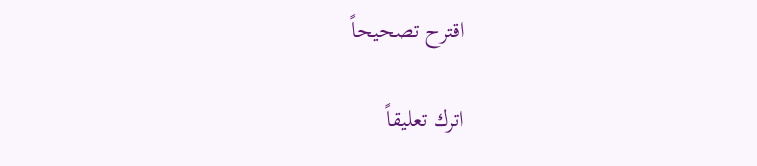اقترح تصحيحاً

اترك تعليقاً